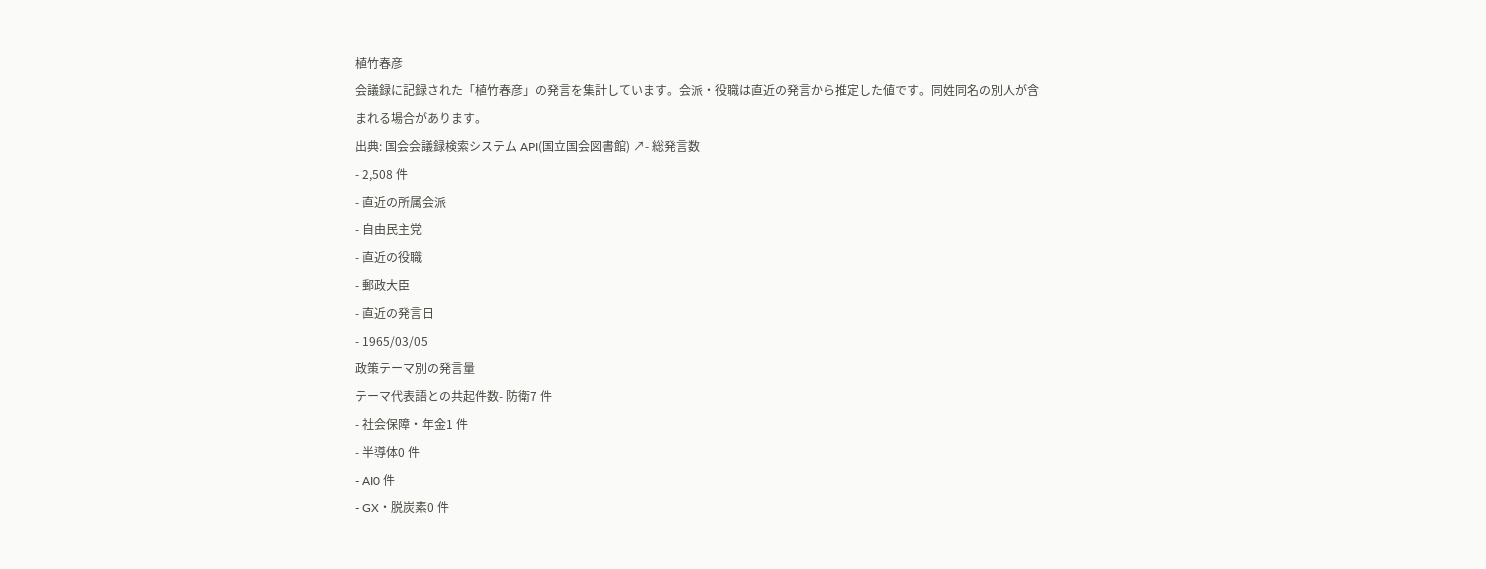植竹春彦
会議録に記録された「植竹春彦」の発言を集計しています。会派・役職は直近の発言から推定した値です。同姓同名の別人が含まれる場合があります。
出典: 国会会議録検索システム API(国立国会図書館) ↗- 総発言数
- 2,508 件
- 直近の所属会派
- 自由民主党
- 直近の役職
- 郵政大臣
- 直近の発言日
- 1965/03/05
政策テーマ別の発言量
テーマ代表語との共起件数- 防衛7 件
- 社会保障・年金1 件
- 半導体0 件
- AI0 件
- GX・脱炭素0 件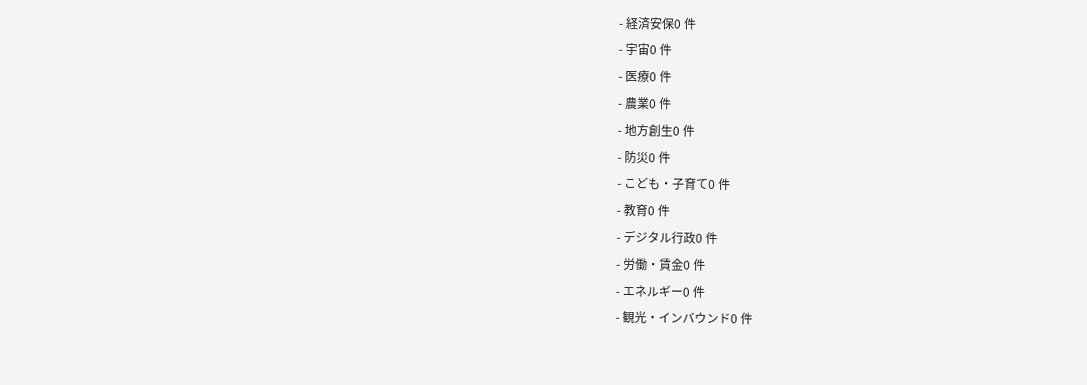- 経済安保0 件
- 宇宙0 件
- 医療0 件
- 農業0 件
- 地方創生0 件
- 防災0 件
- こども・子育て0 件
- 教育0 件
- デジタル行政0 件
- 労働・賃金0 件
- エネルギー0 件
- 観光・インバウンド0 件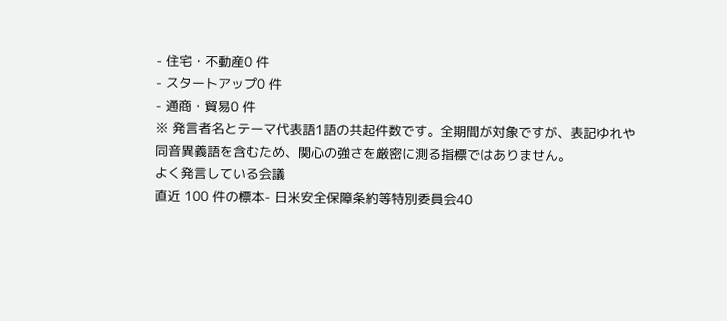- 住宅・不動産0 件
- スタートアップ0 件
- 通商・貿易0 件
※ 発言者名とテーマ代表語1語の共起件数です。全期間が対象ですが、表記ゆれや 同音異義語を含むため、関心の強さを厳密に測る指標ではありません。
よく発言している会議
直近 100 件の標本- 日米安全保障条約等特別委員会40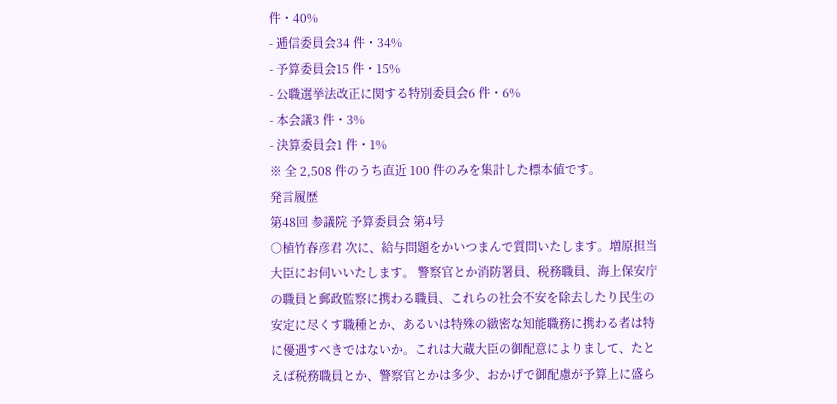件・40%
- 逓信委員会34 件・34%
- 予算委員会15 件・15%
- 公職選挙法改正に関する特別委員会6 件・6%
- 本会議3 件・3%
- 決算委員会1 件・1%
※ 全 2,508 件のうち直近 100 件のみを集計した標本値です。
発言履歴
第48回 参議院 予算委員会 第4号
○植竹春彦君 次に、給与問題をかいつまんで質問いたします。増原担当大臣にお伺いいたします。 警察官とか消防署員、税務職員、海上保安庁の職員と郵政監察に携わる職員、これらの社会不安を除去したり民生の安定に尽くす職種とか、あるいは特殊の緻密な知能職務に携わる者は特に優遇すべきではないか。これは大蔵大臣の御配意によりまして、たとえば税務職員とか、警察官とかは多少、おかげで御配慮が予算上に盛ら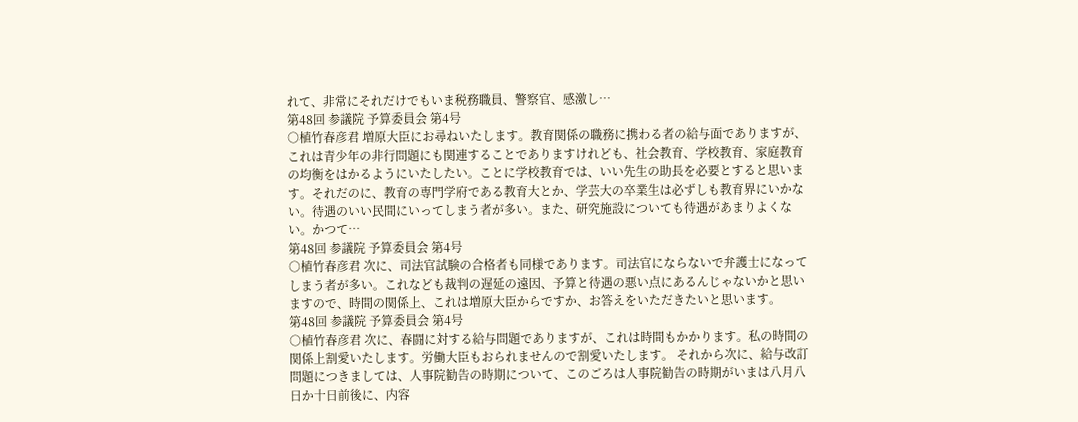れて、非常にそれだけでもいま税務職員、警察官、感激し…
第48回 参議院 予算委員会 第4号
○植竹春彦君 増原大臣にお尋ねいたします。教育関係の職務に携わる者の給与面でありますが、これは青少年の非行問題にも関連することでありますけれども、社会教育、学校教育、家庭教育の均衡をはかるようにいたしたい。ことに学校教育では、いい先生の助長を必要とすると思います。それだのに、教育の専門学府である教育大とか、学芸大の卒業生は必ずしも教育界にいかない。待遇のいい民間にいってしまう者が多い。また、研究施設についても待遇があまりよくない。かつて…
第48回 参議院 予算委員会 第4号
○植竹春彦君 次に、司法官試験の合格者も同様であります。司法官にならないで弁護士になってしまう者が多い。これなども裁判の遅延の遠因、予算と待遇の悪い点にあるんじゃないかと思いますので、時間の関係上、これは増原大臣からですか、お答えをいただきたいと思います。
第48回 参議院 予算委員会 第4号
○植竹春彦君 次に、春闘に対する給与問題でありますが、これは時間もかかります。私の時間の関係上割愛いたします。労働大臣もおられませんので割愛いたします。 それから次に、給与改訂問題につきましては、人事院勧告の時期について、このごろは人事院勧告の時期がいまは八月八日か十日前後に、内容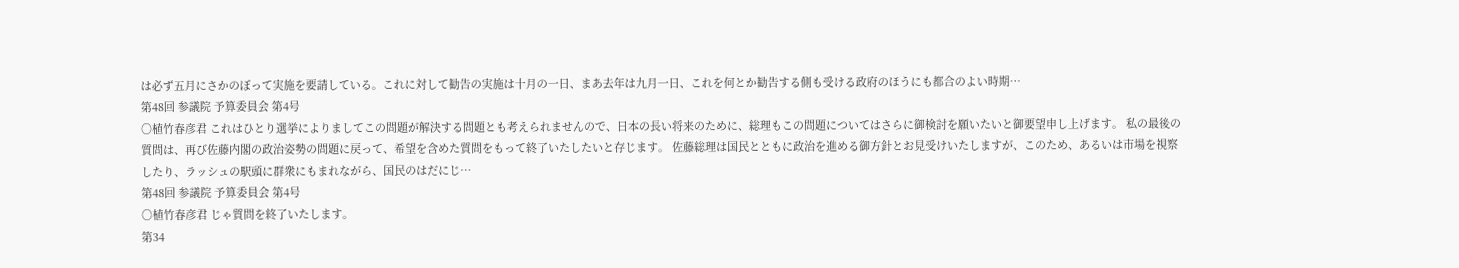は必ず五月にさかのぼって実施を要請している。これに対して勧告の実施は十月の一日、まあ去年は九月一日、これを何とか勧告する側も受ける政府のほうにも都合のよい時期…
第48回 参議院 予算委員会 第4号
○植竹春彦君 これはひとり選挙によりましてこの問題が解決する問題とも考えられませんので、日本の長い将来のために、総理もこの問題についてはさらに御検討を願いたいと御要望申し上げます。 私の最後の質問は、再び佐藤内閣の政治姿勢の問題に戻って、希望を含めた質問をもって終了いたしたいと存じます。 佐藤総理は国民とともに政治を進める御方針とお見受けいたしますが、このため、あるいは市場を視察したり、ラッシュの駅頭に群衆にもまれながら、国民のはだにじ…
第48回 参議院 予算委員会 第4号
○植竹春彦君 じゃ質問を終了いたします。
第34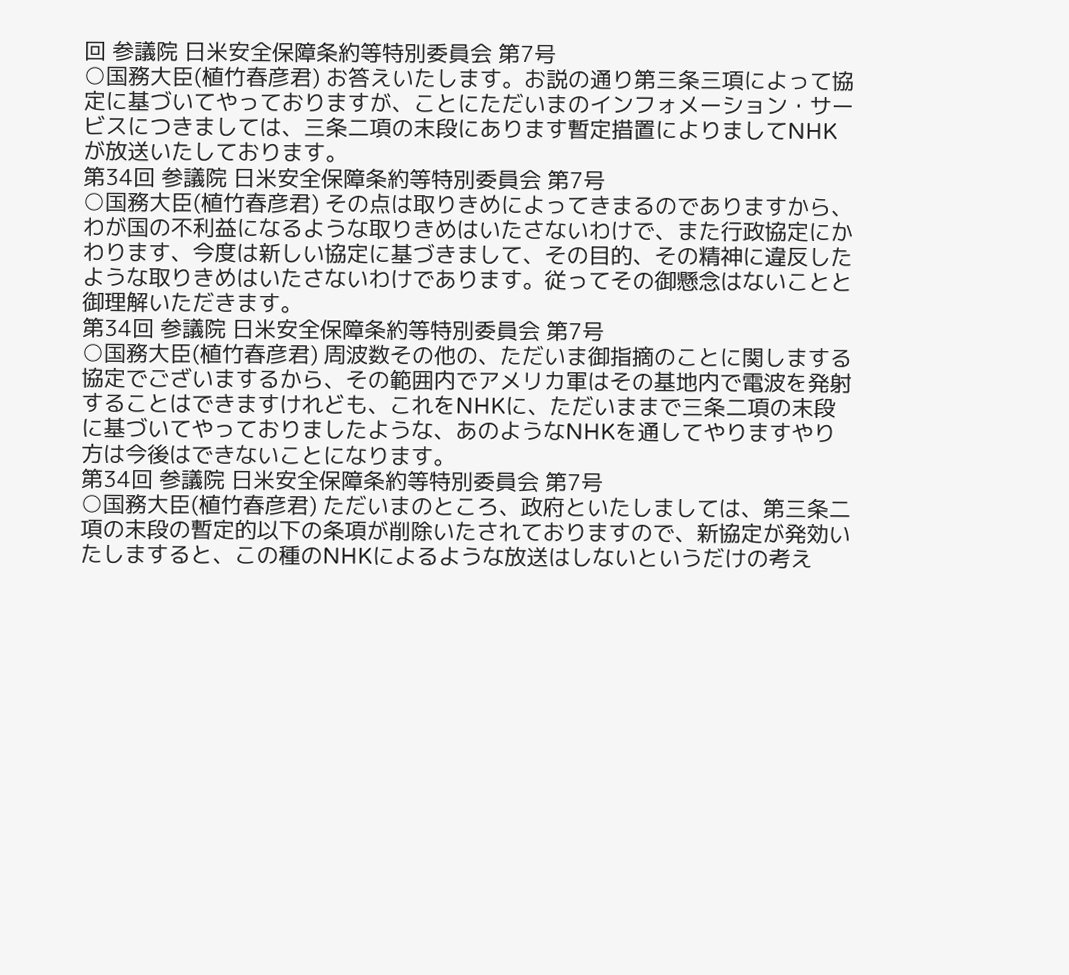回 参議院 日米安全保障条約等特別委員会 第7号
○国務大臣(植竹春彦君) お答えいたします。お説の通り第三条三項によって協定に基づいてやっておりますが、ことにただいまのインフォメーション・サービスにつきましては、三条二項の末段にあります暫定措置によりましてNHKが放送いたしております。
第34回 参議院 日米安全保障条約等特別委員会 第7号
○国務大臣(植竹春彦君) その点は取りきめによってきまるのでありますから、わが国の不利益になるような取りきめはいたさないわけで、また行政協定にかわります、今度は新しい協定に基づきまして、その目的、その精神に違反したような取りきめはいたさないわけであります。従ってその御懸念はないことと御理解いただきます。
第34回 参議院 日米安全保障条約等特別委員会 第7号
○国務大臣(植竹春彦君) 周波数その他の、ただいま御指摘のことに関しまする協定でございまするから、その範囲内でアメリカ軍はその基地内で電波を発射することはできますけれども、これをNHKに、ただいままで三条二項の末段に基づいてやっておりましたような、あのようなNHKを通してやりますやり方は今後はできないことになります。
第34回 参議院 日米安全保障条約等特別委員会 第7号
○国務大臣(植竹春彦君) ただいまのところ、政府といたしましては、第三条二項の末段の暫定的以下の条項が削除いたされておりますので、新協定が発効いたしますると、この種のNHKによるような放送はしないというだけの考え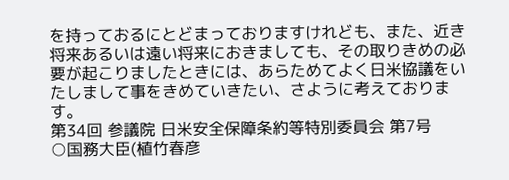を持っておるにとどまっておりますけれども、また、近き将来あるいは遠い将来におきましても、その取りきめの必要が起こりましたときには、あらためてよく日米協議をいたしまして事をきめていきたい、さように考えております。
第34回 参議院 日米安全保障条約等特別委員会 第7号
○国務大臣(植竹春彦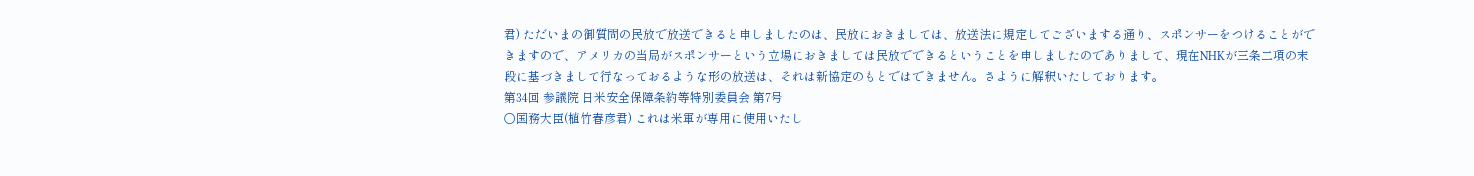君) ただいまの御質問の民放で放送できると申しましたのは、民放におきましては、放送法に規定してございまする通り、スポンサーをつけることができますので、アメリカの当局がスポンサーという立場におきましては民放でできるということを申しましたのでありまして、現在NHKが三条二項の末段に基づきまして行なっておるような形の放送は、それは新協定のもとではできません。さように解釈いたしております。
第34回 参議院 日米安全保障条約等特別委員会 第7号
○国務大臣(植竹春彦君) これは米軍が専用に使用いたし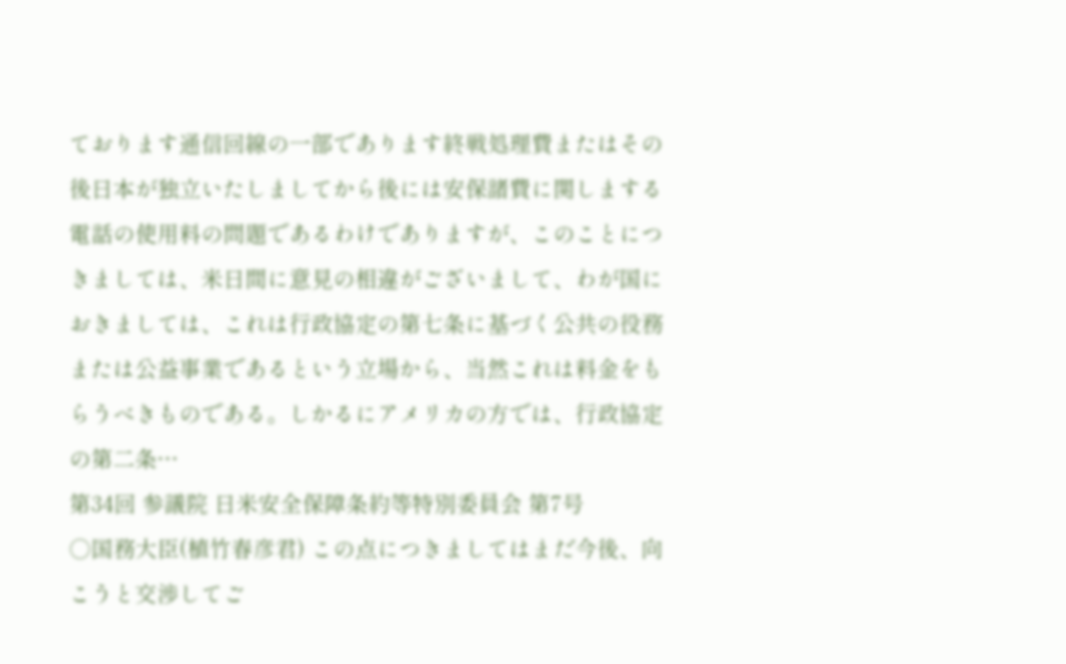ております通信回線の一部であります終戦処理費またはその後日本が独立いたしましてから後には安保諸費に関しまする電話の使用料の問題であるわけでありますが、このことにつきましては、米日間に意見の相違がございまして、わが国におきましては、これは行政協定の第七条に基づく公共の役務または公益事業であるという立場から、当然これは料金をもらうべきものである。しかるにアメリカの方では、行政協定の第二条…
第34回 参議院 日米安全保障条約等特別委員会 第7号
○国務大臣(植竹春彦君) この点につきましてはまだ今後、向こうと交渉してご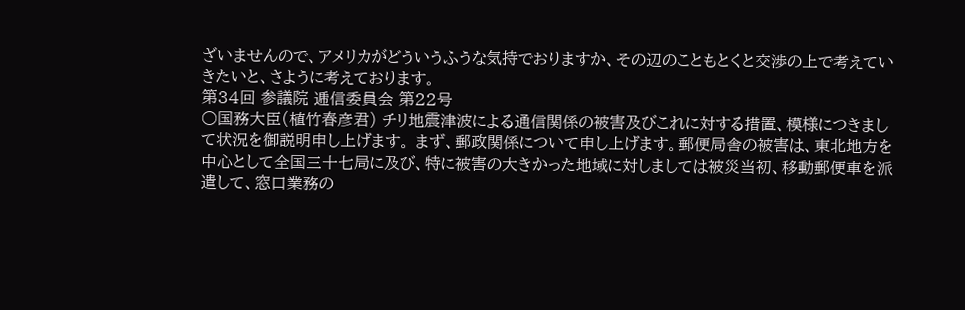ざいませんので、アメリカがどういうふうな気持でおりますか、その辺のこともとくと交渉の上で考えていきたいと、さように考えております。
第34回 参議院 逓信委員会 第22号
○国務大臣(植竹春彦君) チリ地震津波による通信関係の被害及びこれに対する措置、模様につきまして状況を御説明申し上げます。 まず、郵政関係について申し上げます。郵便局舎の被害は、東北地方を中心として全国三十七局に及び、特に被害の大きかった地域に対しましては被災当初、移動郵便車を派遣して、窓口業務の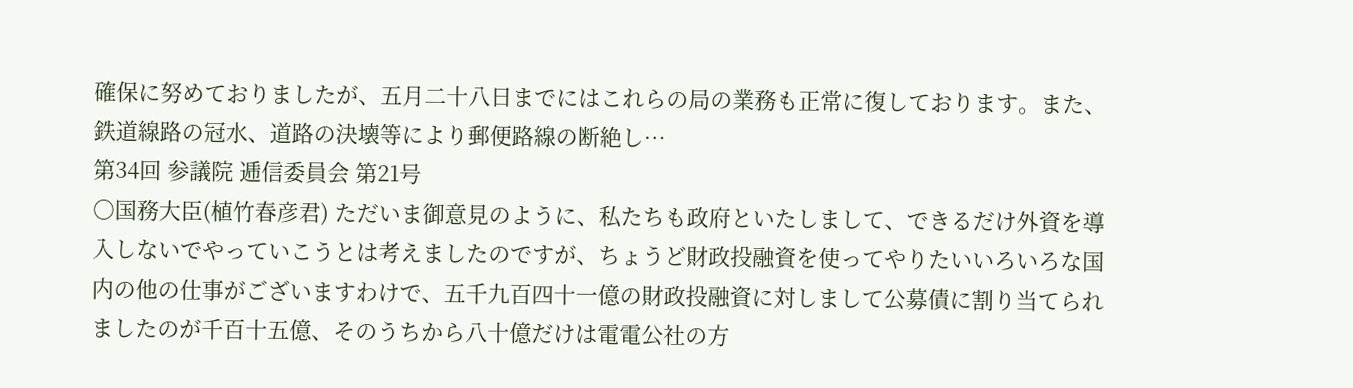確保に努めておりましたが、五月二十八日までにはこれらの局の業務も正常に復しております。また、鉄道線路の冠水、道路の決壊等により郵便路線の断絶し…
第34回 参議院 逓信委員会 第21号
○国務大臣(植竹春彦君) ただいま御意見のように、私たちも政府といたしまして、できるだけ外資を導入しないでやっていこうとは考えましたのですが、ちょうど財政投融資を使ってやりたいいろいろな国内の他の仕事がございますわけで、五千九百四十一億の財政投融資に対しまして公募債に割り当てられましたのが千百十五億、そのうちから八十億だけは電電公社の方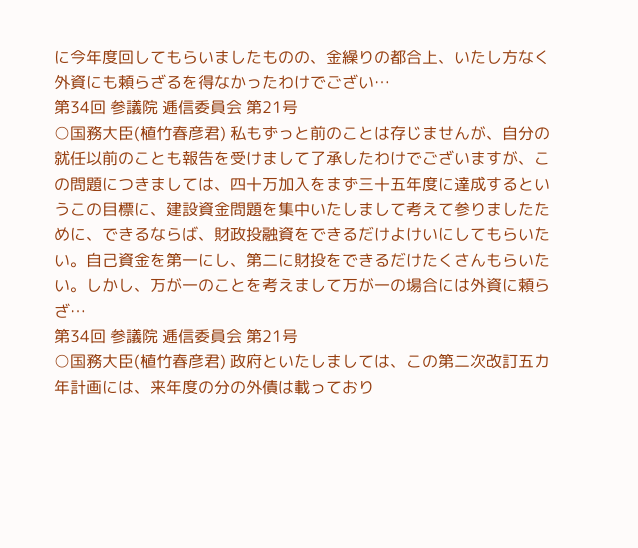に今年度回してもらいましたものの、金繰りの都合上、いたし方なく外資にも頼らざるを得なかったわけでござい…
第34回 参議院 逓信委員会 第21号
○国務大臣(植竹春彦君) 私もずっと前のことは存じませんが、自分の就任以前のことも報告を受けまして了承したわけでございますが、この問題につきましては、四十万加入をまず三十五年度に達成するというこの目標に、建設資金問題を集中いたしまして考えて参りましたために、できるならば、財政投融資をできるだけよけいにしてもらいたい。自己資金を第一にし、第二に財投をできるだけたくさんもらいたい。しかし、万が一のことを考えまして万が一の場合には外資に頼らざ…
第34回 参議院 逓信委員会 第21号
○国務大臣(植竹春彦君) 政府といたしましては、この第二次改訂五カ年計画には、来年度の分の外債は載っており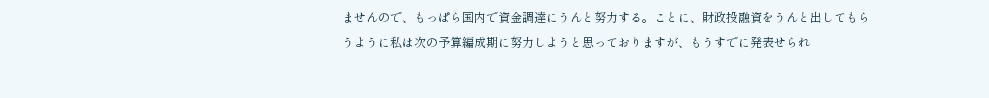ませんので、もっぱら国内で資金調達にうんと努力する。ことに、財政投融資をうんと出してもらうように私は次の予算編成期に努力しようと思っておりますが、もうすでに発表せられ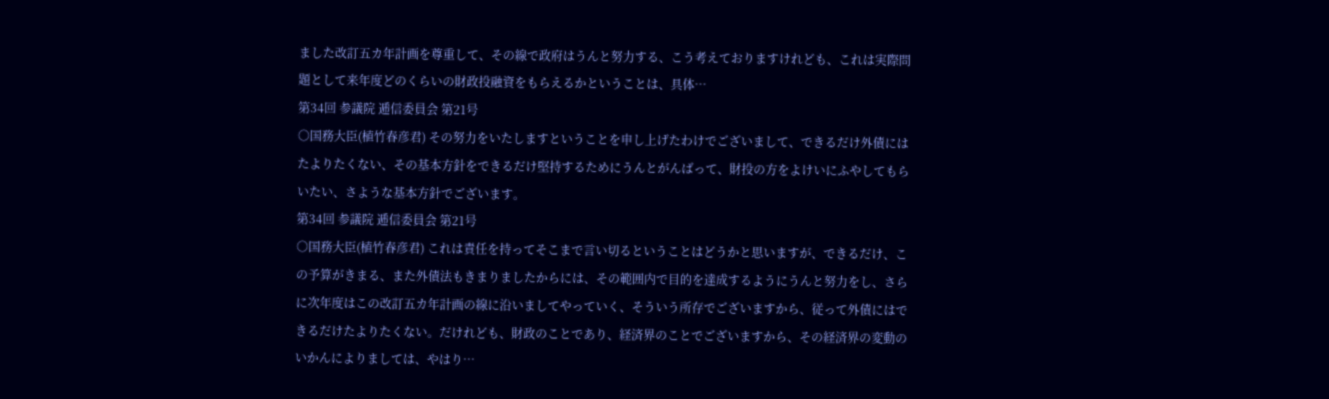ました改訂五カ年計画を尊重して、その線で政府はうんと努力する、こう考えておりますけれども、これは実際問題として来年度どのくらいの財政投融資をもらえるかということは、具体…
第34回 参議院 逓信委員会 第21号
○国務大臣(植竹春彦君) その努力をいたしますということを申し上げたわけでございまして、できるだけ外債にはたよりたくない、その基本方針をできるだけ堅持するためにうんとがんばって、財投の方をよけいにふやしてもらいたい、さような基本方針でございます。
第34回 参議院 逓信委員会 第21号
○国務大臣(植竹春彦君) これは責任を持ってそこまで言い切るということはどうかと思いますが、できるだけ、この予算がきまる、また外債法もきまりましたからには、その範囲内で目的を達成するようにうんと努力をし、さらに次年度はこの改訂五カ年計画の線に沿いましてやっていく、そういう所存でございますから、従って外債にはできるだけたよりたくない。だけれども、財政のことであり、経済界のことでございますから、その経済界の変動のいかんによりましては、やはり…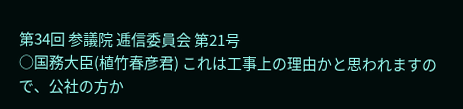第34回 参議院 逓信委員会 第21号
○国務大臣(植竹春彦君) これは工事上の理由かと思われますので、公社の方か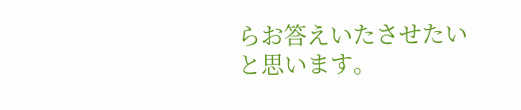らお答えいたさせたいと思います。